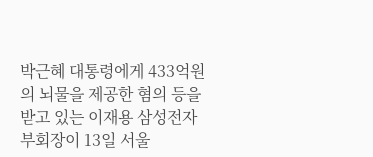박근혜 대통령에게 433억원의 뇌물을 제공한 혐의 등을 받고 있는 이재용 삼성전자 부회장이 13일 서울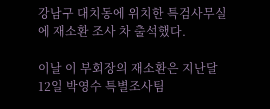강남구 대치동에 위치한 특검사무실에 재소환 조사 차 출석했다.

이날 이 부회장의 재소환은 지난달 12일 박영수 특별조사팀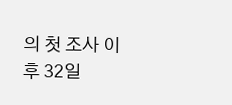의 첫 조사 이후 32일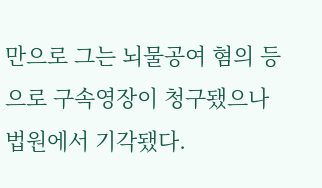만으로 그는 뇌물공여 혐의 등으로 구속영장이 청구됐으나 법원에서 기각됐다.